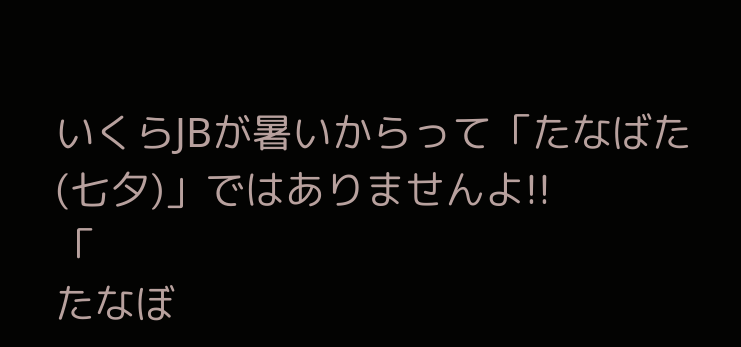いくらJBが暑いからって「たなばた(七夕)」ではありませんよ!!
「
たなぼ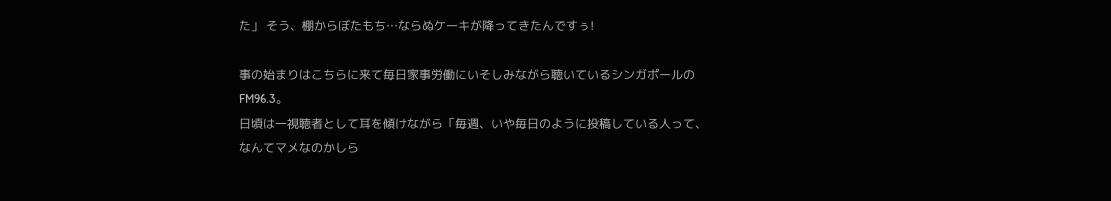た」 そう、棚からぼたもち…ならぬケーキが降ってきたんですぅ!

事の始まりはこちらに来て毎日家事労働にいそしみながら聴いているシンガポールのFM96.3。
日頃は一視聴者として耳を傾けながら「毎週、いや毎日のように投稿している人って、なんてマメなのかしら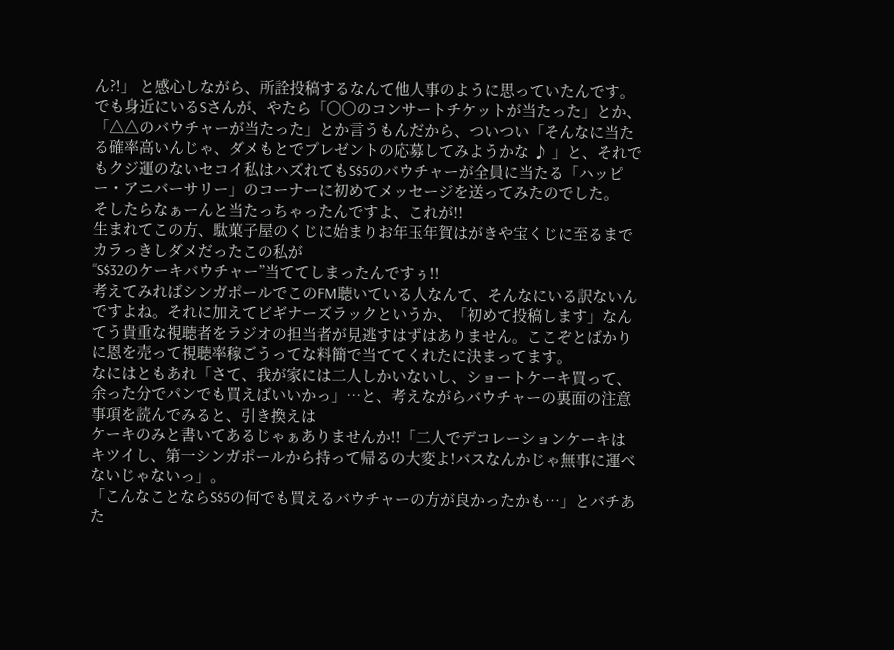ん?!」 と感心しながら、所詮投稿するなんて他人事のように思っていたんです。でも身近にいるSさんが、やたら「〇〇のコンサートチケットが当たった」とか、「△△のバウチャーが当たった」とか言うもんだから、ついつい「そんなに当たる確率高いんじゃ、ダメもとでプレゼントの応募してみようかな ♪ 」と、それでもクジ運のないセコイ私はハズれてもS$5のバウチャーが全員に当たる「ハッピー・アニバーサリー」のコーナーに初めてメッセージを送ってみたのでした。
そしたらなぁーんと当たっちゃったんですよ、これが!!
生まれてこの方、駄菓子屋のくじに始まりお年玉年賀はがきや宝くじに至るまでカラっきしダメだったこの私が
“S$32のケーキバウチャー”当ててしまったんですぅ!!
考えてみればシンガポールでこのFM聴いている人なんて、そんなにいる訳ないんですよね。それに加えてビギナーズラックというか、「初めて投稿します」なんてう貴重な視聴者をラジオの担当者が見逃すはずはありません。ここぞとばかりに恩を売って視聴率稼ごうってな料簡で当ててくれたに決まってます。
なにはともあれ「さて、我が家には二人しかいないし、ショートケーキ買って、余った分でパンでも買えばいいかっ」…と、考えながらバウチャーの裏面の注意事項を読んでみると、引き換えは
ケーキのみと書いてあるじゃぁありませんか!!「二人でデコレーションケーキはキツイし、第一シンガポールから持って帰るの大変よ!バスなんかじゃ無事に運べないじゃないっ」。
「こんなことならS$5の何でも買えるバウチャーの方が良かったかも…」とバチあた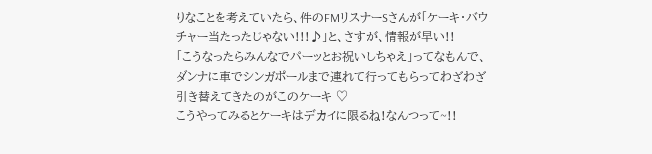りなことを考えていたら、件のFMリスナーSさんが「ケーキ・バウチャー当たったじゃない!!!♪」と、さすが、情報が早い!!
「こうなったらみんなでパーッとお祝いしちゃえ」ってなもんで、ダンナに車でシンガポールまで連れて行ってもらってわざわざ引き替えてきたのがこのケーキ ♡
こうやってみるとケーキはデカイに限るね!なんつって~!!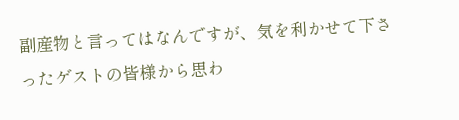副産物と言ってはなんですが、気を利かせて下さったゲストの皆様から思わ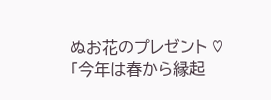ぬお花のプレゼント ♡
「今年は春から縁起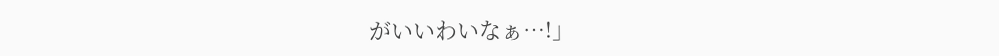がいいわいなぁ…!」